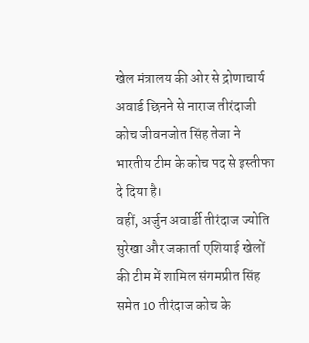खेल मंत्रालय की ओर से द्रोणाचार्य अवार्ड छिनने से नाराज तीरंदाजी कोच जीवनजोत सिंह तेजा ने भारतीय टीम के कोच पद से इस्तीफा दे दिया है।
वहीं, अर्जुन अवार्डी तीरंदाज ज्योति सुरेखा और जकार्ता एशियाई खेलों की टीम में शामिल संगमप्रीत सिंह समेत 10 तीरंदाज कोच के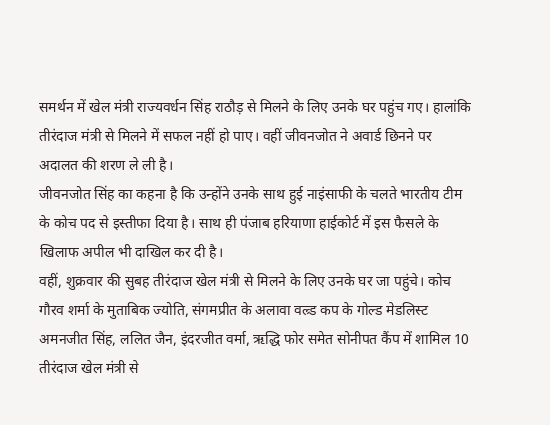समर्थन में खेल मंत्री राज्यवर्धन सिंह राठौड़ से मिलने के लिए उनके घर पहुंच गए। हालांकि तीरंदाज मंत्री से मिलने में सफल नहीं हो पाए। वहीं जीवनजोत ने अवार्ड छिनने पर अदालत की शरण ले ली है।
जीवनजोत सिंह का कहना है कि उन्होंने उनके साथ हुई नाइंसाफी के चलते भारतीय टीम के कोच पद से इस्तीफा दिया है। साथ ही पंजाब हरियाणा हाईकोर्ट में इस फैसले के खिलाफ अपील भी दाखिल कर दी है।
वहीं, शुक्रवार की सुबह तीरंदाज खेल मंत्री से मिलने के लिए उनके घर जा पहुंचे। कोच गौरव शर्मा के मुताबिक ज्योति, संगमप्रीत के अलावा वल्र्ड कप के गोल्ड मेडलिस्ट अमनजीत सिंह, ललित जैन, इंदरजीत वर्मा, ऋद्धि फोर समेत सोनीपत कैंप में शामिल 10 तीरंदाज खेल मंत्री से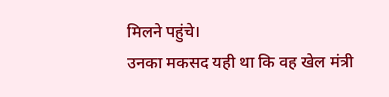मिलने पहुंचे।
उनका मकसद यही था कि वह खेल मंत्री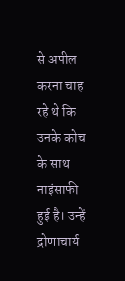से अपील करना चाह रहे थे कि उनके कोच के साथ नाइंसाफी हुई है। उन्हें द्रोणाचार्य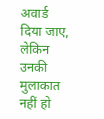अवार्ड दिया जाए, लेकिन उनकी मुलाकात नहीं हो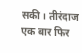सकी। तीरंदाज एक बार फिर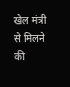खेल मंत्री से मिलने की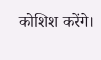कोशिश करेंगे।